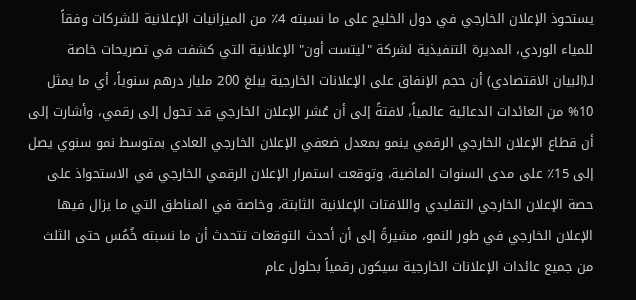يستحوذ الإعلان الخارجي في دول الخليج على ما نسبته 4٪ من الميزانيات الإعلانية للشركات وفقاً للمياء الوردي، المديرة التنفيذية لشركة "ليتست أون" الإعلانية التي كشفت في تصريحات خاصة لـ(البيان الاقتصادي) أن حجم الإنفاق على الإعلانات الخارجية يبلغ 200 مليار درهم سنوياً، أي ما يمثل 10% من العائدات الدعائية عالمياً، لافتةً إلى أن عُشر الإعلان الخارجي قد تحول إلى رقمي، وأشارت إلى أن قطاع الإعلان الخارجي الرقمي ينمو بمعدل ضعفي الإعلان الخارجي العادي بمتوسط نمو سنوي يصل إلى 15٪ على مدى السنوات الماضية، وتوقعت استمرار الإعلان الرقمي الخارجي في الاستحواذ على حصة الإعلان الخارجي التقليدي واللافتات الإعلانية الثابتة، وخاصة في المناطق التي ما يزال فيها الإعلان الخارجي في طور النمو، مشيرةً إلى أن أحدث التوقعات تتحدث أن ما نسبته خُمُس حتى الثلث من جميع عائدات الإعلانات الخارجية سيكون رقمياً بحلول عام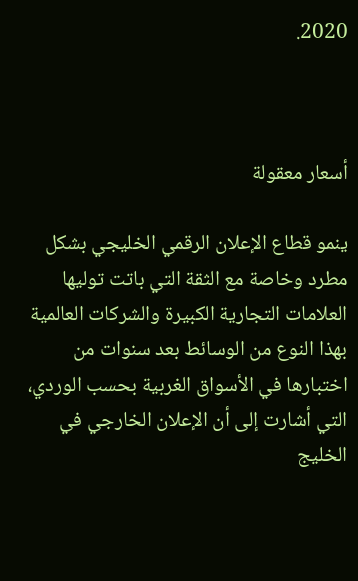2020.



أسعار معقولة

ينمو قطاع الإعلان الرقمي الخليجي بشكل مطرد وخاصة مع الثقة التي باتت توليها العلامات التجارية الكبيرة والشركات العالمية بهذا النوع من الوسائط بعد سنوات من اختبارها في الأسواق الغربية بحسب الوردي، التي أشارت إلى أن الإعلان الخارجي في الخليج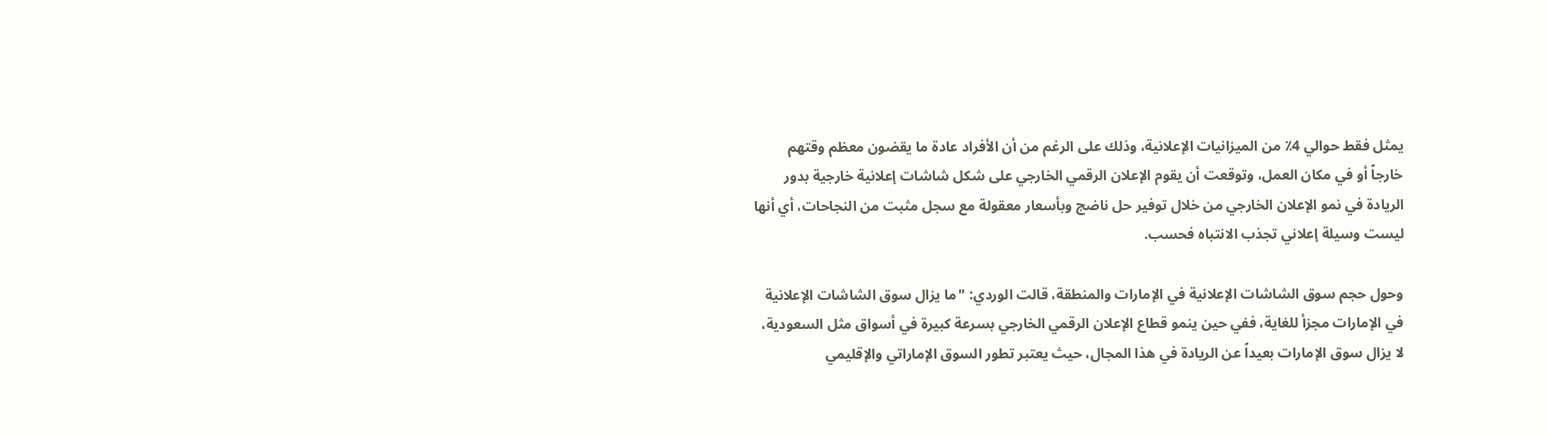يمثل فقط حوالي 4٪ من الميزانيات الإعلانية، وذلك على الرغم من أن الأفراد عادة ما يقضون معظم وقتهم خارجاً أو في مكان العمل، وتوقعت أن يقوم الإعلان الرقمي الخارجي على شكل شاشات إعلانية خارجية بدور الريادة في نمو الإعلان الخارجي من خلال توفير حل ناضج وبأسعار معقولة مع سجل مثبت من النجاحات، أي أنها ليست وسيلة إعلاني تجذب الانتباه فحسب.

وحول حجم سوق الشاشات الإعلانية في الإمارات والمنطقة، قالت الوردي: "ما يزال سوق الشاشات الإعلانية في الإمارات مجزأ للغاية، ففي حين ينمو قطاع الإعلان الرقمي الخارجي بسرعة كبيرة في أسواق مثل السعودية، لا يزال سوق الإمارات بعيداً عن الريادة في هذا المجال، حيث يعتبر تطور السوق الإماراتي والإقليمي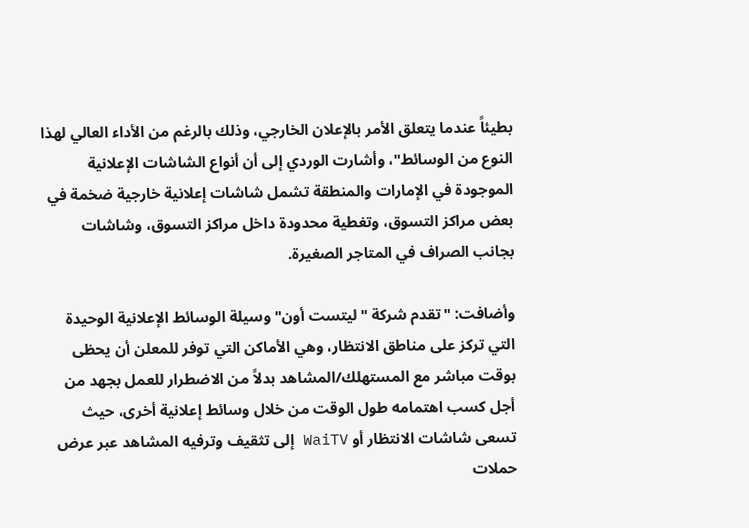بطيئاً عندما يتعلق الأمر بالإعلان الخارجي، وذلك بالرغم من الأداء العالي لهذا النوع من الوسائط"، وأشارت الوردي إلى أن أنواع الشاشات الإعلانية الموجودة في الإمارات والمنطقة تشمل شاشات إعلانية خارجية ضخمة في بعض مراكز التسوق، وتغطية محدودة داخل مراكز التسوق، وشاشات بجانب الصراف في المتاجر الصغيرة.

وأضافت: "تقدم شركة "ليتست أون" وسيلة الوسائط الإعلانية الوحيدة التي تركز على مناطق الانتظار، وهي الأماكن التي توفر للمعلن أن يحظى بوقت مباشر مع المستهلك/المشاهد بدلاً من الاضطرار للعمل بجهد من أجل كسب اهتمامه طول الوقت من خلال وسائط إعلانية أخرى، حيث تسعى شاشات الانتظار أو WaiTV إلى تثقيف وترفيه المشاهد عبر عرض حملات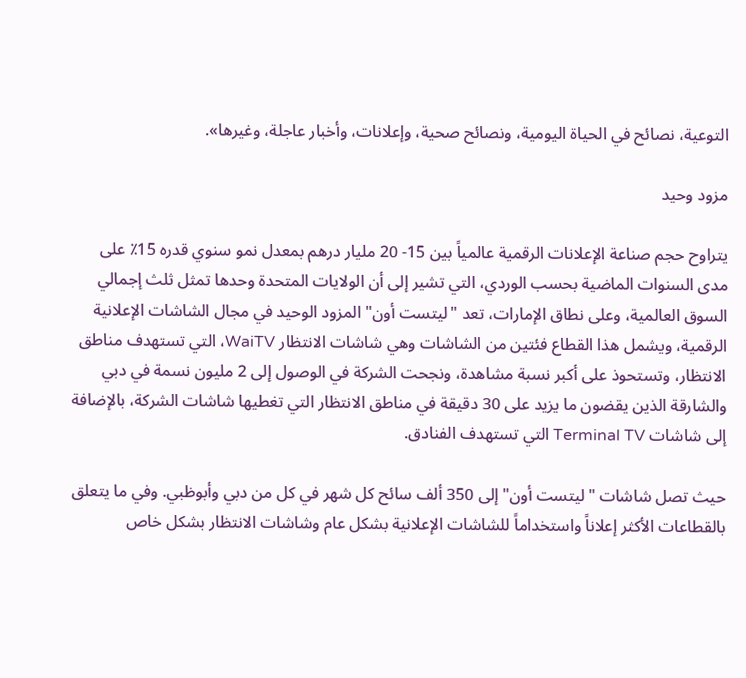التوعية، نصائح في الحياة اليومية، ونصائح صحية، وإعلانات، وأخبار عاجلة، وغيرها».

مزود وحيد

يتراوح حجم صناعة الإعلانات الرقمية عالمياً بين 15- 20 مليار درهم بمعدل نمو سنوي قدره 15٪ على مدى السنوات الماضية بحسب الوردي، التي تشير إلى أن الولايات المتحدة وحدها تمثل ثلث إجمالي السوق العالمية، وعلى نطاق الإمارات، تعد "ليتست أون" المزود الوحيد في مجال الشاشات الإعلانية الرقمية، ويشمل هذا القطاع فئتين من الشاشات وهي شاشات الانتظار WaiTV، التي تستهدف مناطق الانتظار، وتستحوذ على أكبر نسبة مشاهدة، ونجحت الشركة في الوصول إلى 2 مليون نسمة في دبي والشارقة الذين يقضون ما يزيد على 30 دقيقة في مناطق الانتظار التي تغطيها شاشات الشركة، بالإضافة إلى شاشات Terminal TV التي تستهدف الفنادق.

حيث تصل شاشات "ليتست أون" إلى 350 ألف سائح كل شهر في كل من دبي وأبوظبي. وفي ما يتعلق بالقطاعات الأكثر إعلاناً واستخداماً للشاشات الإعلانية بشكل عام وشاشات الانتظار بشكل خاص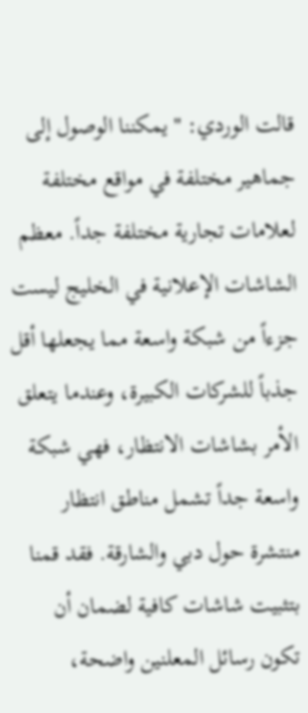قالت الوردي: "يمكننا الوصول إلى جماهير مختلفة في مواقع مختلفة لعلامات تجارية مختلفة جداً. معظم الشاشات الإعلانية في الخليج ليست جزءاً من شبكة واسعة مما يجعلها أقل جذباً للشركات الكبيرة، وعندما يتعلق الأمر بشاشات الانتظار، فهي شبكة واسعة جداً تشمل مناطق انتظار منتشرة حول دبي والشارقة. فقد قمنا بتثبيت شاشات كافية لضمان أن تكون رسائل المعلنين واضحة،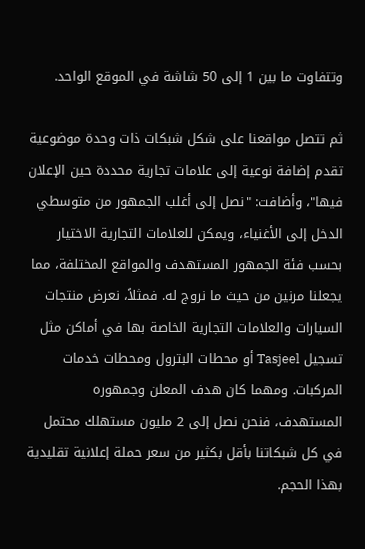وتتفاوت ما بين 1 إلى 50 شاشة في الموقع الواحد.

ثم تتصل مواقعنا على شكل شبكات ذات وحدة موضوعية تقدم إضافة نوعية إلى علامات تجارية محددة حين الإعلان فيها"، وأضافت: "نصل إلى أغلب الجمهور من متوسطي الدخل إلى الأغنياء، ويمكن للعلامات التجارية الاختيار بحسب فئة الجمهور المستهدف والمواقع المختلفة، مما يجعلنا مرنين من حيث ما نروج له. فمثلاً، نعرض منتجات السيارات والعلامات التجارية الخاصة بها في أماكن مثل تسجيل Tasjeel أو محطات البترول ومحطات خدمات المركبات. ومهما كان هدف المعلن وجمهوره المستهدف، فنحن نصل إلى 2 مليون مستهلك محتمل في كل شبكاتنا بأقل بكثير من سعر حملة إعلانية تقليدية بهذا الحجم.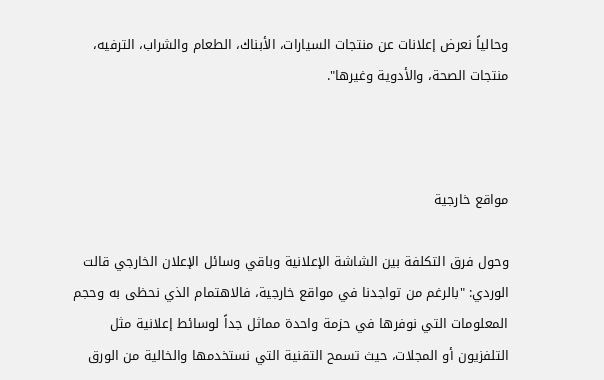وحالياً نعرض إعلانات عن منتجات السيارات، الأبناك، الطعام والشراب، الترفيه، منتجات الصحة، والأدوية وغيرها".



مواقع خارجية

وحول فرق التكلفة بين الشاشة الإعلانية وباقي وسائل الإعلان الخارجي قالت الوردي: "بالرغم من تواجدنا في مواقع خارجية، فالاهتمام الذي نحظى به وحجم المعلومات التي نوفرها في حزمة واحدة مماثل جداً لوسائط إعلانية مثل التلفزيون أو المجلات، حيث تسمح التقنية التي نستخدمها والخالية من الورق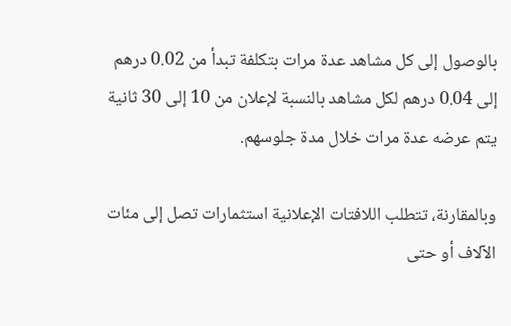بالوصول إلى كل مشاهد عدة مرات بتكلفة تبدأ من 0.02 درهم إلى 0.04 درهم لكل مشاهد بالنسبة لإعلان من 10 إلى 30 ثانية يتم عرضه عدة مرات خلال مدة جلوسهم.

وبالمقارنة، تتطلب اللافتات الإعلانية استثمارات تصل إلى مئات الآلاف أو حتى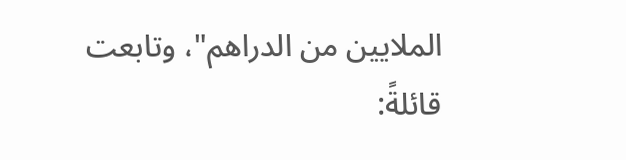الملايين من الدراهم"، وتابعت قائلةً: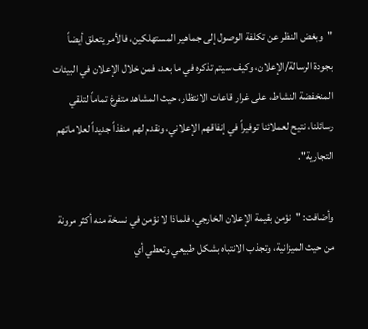"وبغض النظر عن تكلفة الوصول إلى جماهير المستهلكين، فالأمر يتعلق أيضاً بجودة الرسالة/الإعلان، وكيف سيتم تذكره في ما بعد، فمن خلال الإعلان في البيئات المنخفضة النشاط، على غرار قاعات الانتظار، حيث المشاهد متفرغ تماماً لتلقي رسائلنا، نتيح لعملائنا توفيراً في إنفاقهم الإعلاني، ونقدم لهم منفذاً جديداً لعلاماتهم التجارية".

وأضافت: "نؤمن بقيمة الإعلان الخارجي، فلماذا لا نؤمن في نسخة منه أكثر مرونة من حيث الميزانية، وتجذب الانتباه بشكل طبيعي وتعطي أي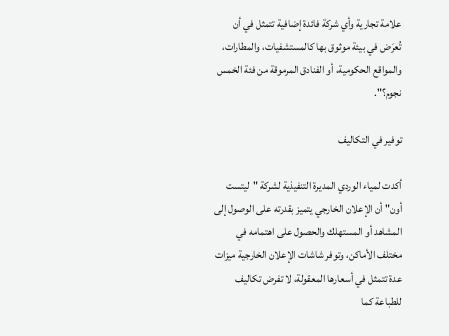علامة تجارية وأي شركة فائدة إضافية تتمثل في أن تُعرَض في بيئة موثوق بها كالمستشفيات، والمطارات، والمواقع الحكومية، أو الفنادق المرموقة من فئة الخمس نجوم؟".

توفير في التكاليف

أكدت لمياء الوردي المديرة التنفيذية لشركة "ليتست أون" أن الإعلان الخارجي يتميز بقدرته على الوصول إلى المشاهد أو المستهلك والحصول على اهتمامه في مختلف الأماكن، وتوفر شاشات الإعلان الخارجية ميزات عدة تتمثل في أسعارها المعقولة، لا تفرض تكاليف للطباعة كما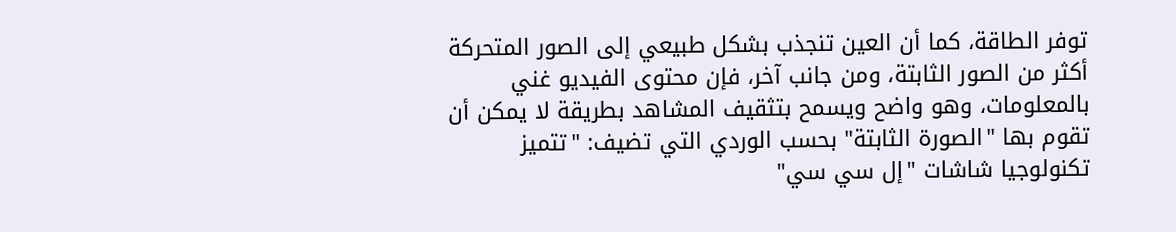توفر الطاقة، كما أن العين تنجذب بشكل طبيعي إلى الصور المتحركة أكثر من الصور الثابتة، ومن جانب آخر، فإن محتوى الفيديو غني بالمعلومات، وهو واضح ويسمح بتثقيف المشاهد بطريقة لا يمكن أن تقوم بها "الصورة الثابتة" بحسب الوردي التي تضيف: "تتميز تكنولوجيا شاشات "إل سي سي"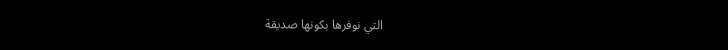التي نوفرها بكونها صديقة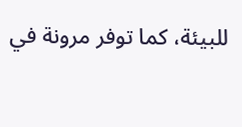للبيئة، كما توفر مرونة في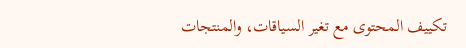تكييف المحتوى مع تغير السياقات، والمنتجات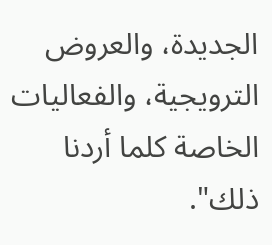الجديدة، والعروض الترويجية، والفعاليات الخاصة كلما أردنا ذلك".